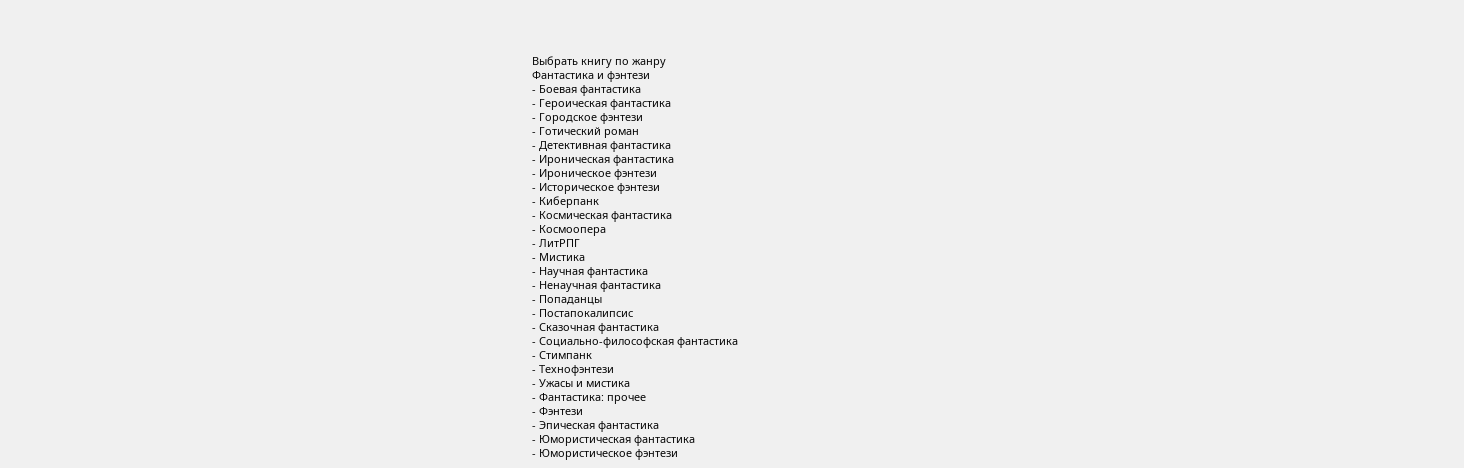Выбрать книгу по жанру
Фантастика и фэнтези
- Боевая фантастика
- Героическая фантастика
- Городское фэнтези
- Готический роман
- Детективная фантастика
- Ироническая фантастика
- Ироническое фэнтези
- Историческое фэнтези
- Киберпанк
- Космическая фантастика
- Космоопера
- ЛитРПГ
- Мистика
- Научная фантастика
- Ненаучная фантастика
- Попаданцы
- Постапокалипсис
- Сказочная фантастика
- Социально-философская фантастика
- Стимпанк
- Технофэнтези
- Ужасы и мистика
- Фантастика: прочее
- Фэнтези
- Эпическая фантастика
- Юмористическая фантастика
- Юмористическое фэнтези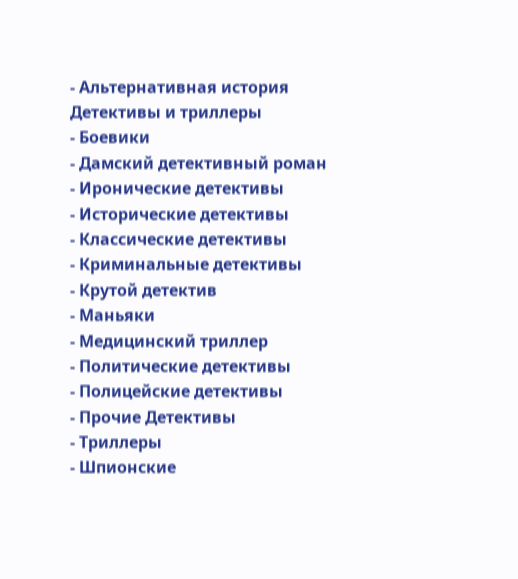- Альтернативная история
Детективы и триллеры
- Боевики
- Дамский детективный роман
- Иронические детективы
- Исторические детективы
- Классические детективы
- Криминальные детективы
- Крутой детектив
- Маньяки
- Медицинский триллер
- Политические детективы
- Полицейские детективы
- Прочие Детективы
- Триллеры
- Шпионские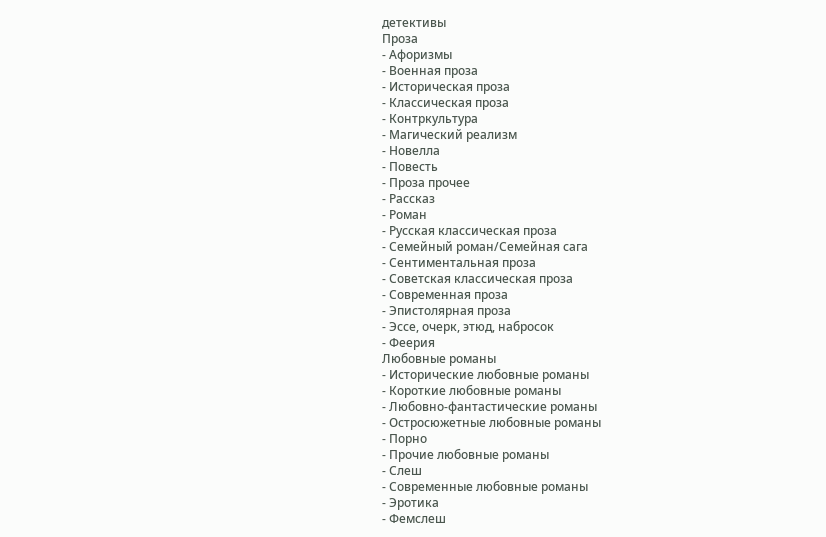детективы
Проза
- Афоризмы
- Военная проза
- Историческая проза
- Классическая проза
- Контркультура
- Магический реализм
- Новелла
- Повесть
- Проза прочее
- Рассказ
- Роман
- Русская классическая проза
- Семейный роман/Семейная сага
- Сентиментальная проза
- Советская классическая проза
- Современная проза
- Эпистолярная проза
- Эссе, очерк, этюд, набросок
- Феерия
Любовные романы
- Исторические любовные романы
- Короткие любовные романы
- Любовно-фантастические романы
- Остросюжетные любовные романы
- Порно
- Прочие любовные романы
- Слеш
- Современные любовные романы
- Эротика
- Фемслеш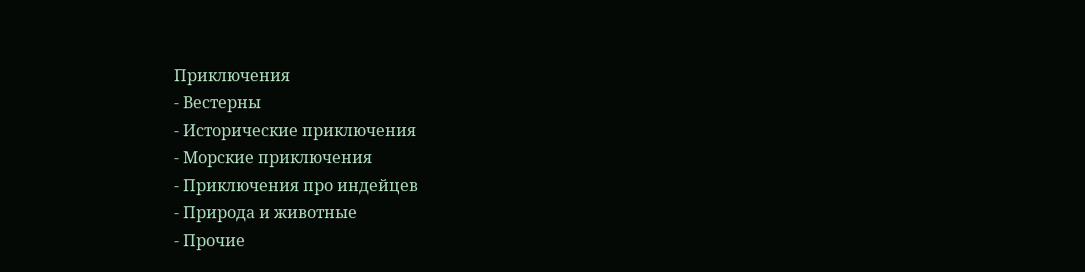Приключения
- Вестерны
- Исторические приключения
- Морские приключения
- Приключения про индейцев
- Природа и животные
- Прочие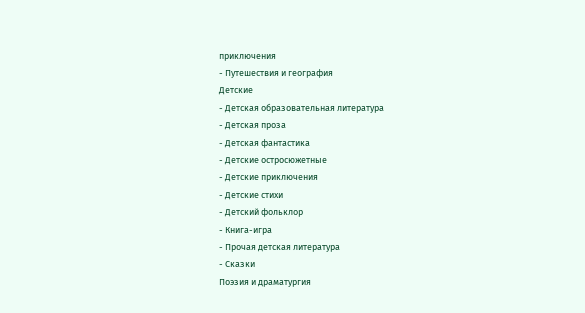приключения
- Путешествия и география
Детские
- Детская образовательная литература
- Детская проза
- Детская фантастика
- Детские остросюжетные
- Детские приключения
- Детские стихи
- Детский фольклор
- Книга-игра
- Прочая детская литература
- Сказки
Поэзия и драматургия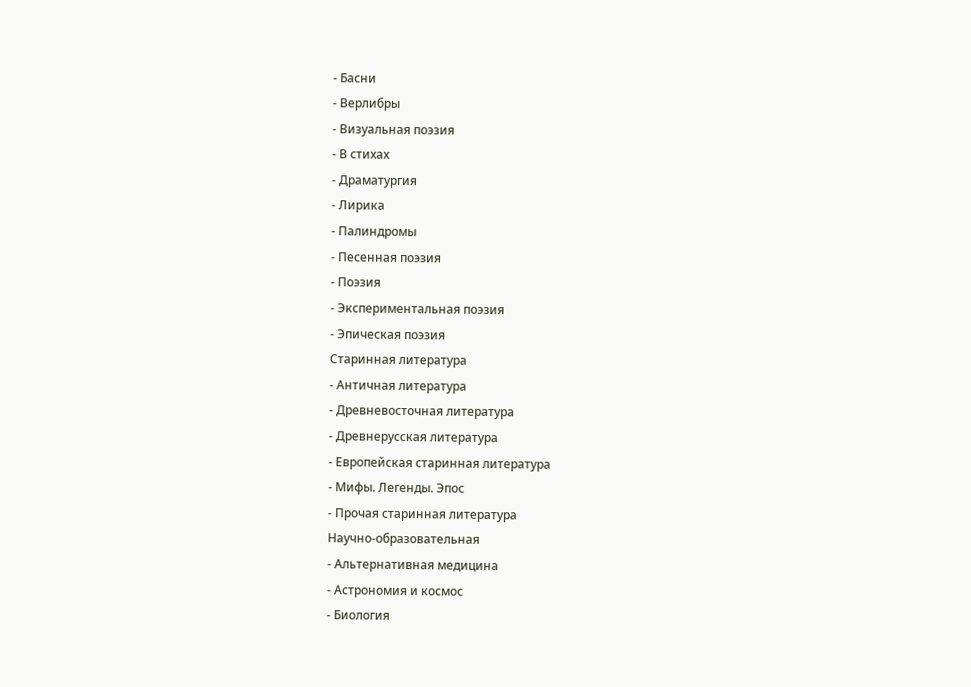- Басни
- Верлибры
- Визуальная поэзия
- В стихах
- Драматургия
- Лирика
- Палиндромы
- Песенная поэзия
- Поэзия
- Экспериментальная поэзия
- Эпическая поэзия
Старинная литература
- Античная литература
- Древневосточная литература
- Древнерусская литература
- Европейская старинная литература
- Мифы. Легенды. Эпос
- Прочая старинная литература
Научно-образовательная
- Альтернативная медицина
- Астрономия и космос
- Биология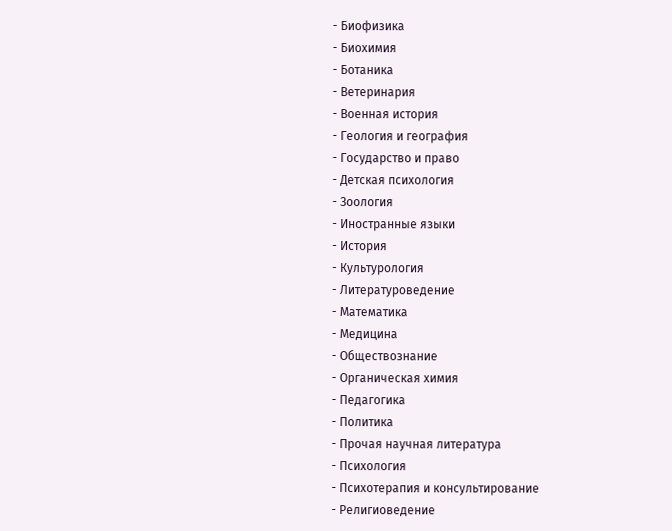- Биофизика
- Биохимия
- Ботаника
- Ветеринария
- Военная история
- Геология и география
- Государство и право
- Детская психология
- Зоология
- Иностранные языки
- История
- Культурология
- Литературоведение
- Математика
- Медицина
- Обществознание
- Органическая химия
- Педагогика
- Политика
- Прочая научная литература
- Психология
- Психотерапия и консультирование
- Религиоведение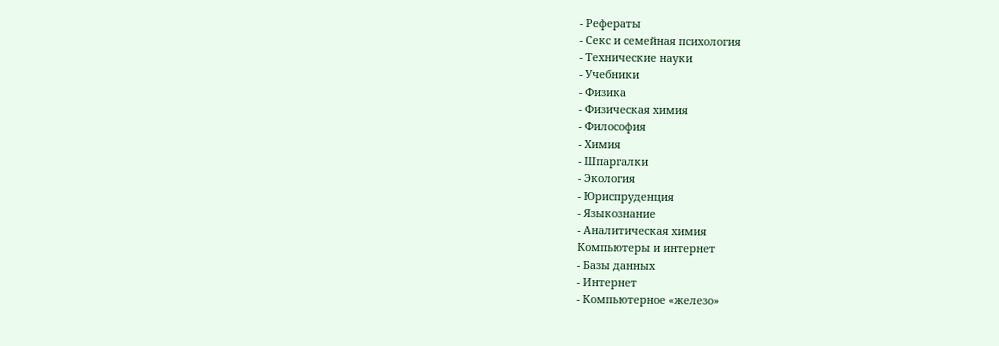- Рефераты
- Секс и семейная психология
- Технические науки
- Учебники
- Физика
- Физическая химия
- Философия
- Химия
- Шпаргалки
- Экология
- Юриспруденция
- Языкознание
- Аналитическая химия
Компьютеры и интернет
- Базы данных
- Интернет
- Компьютерное «железо»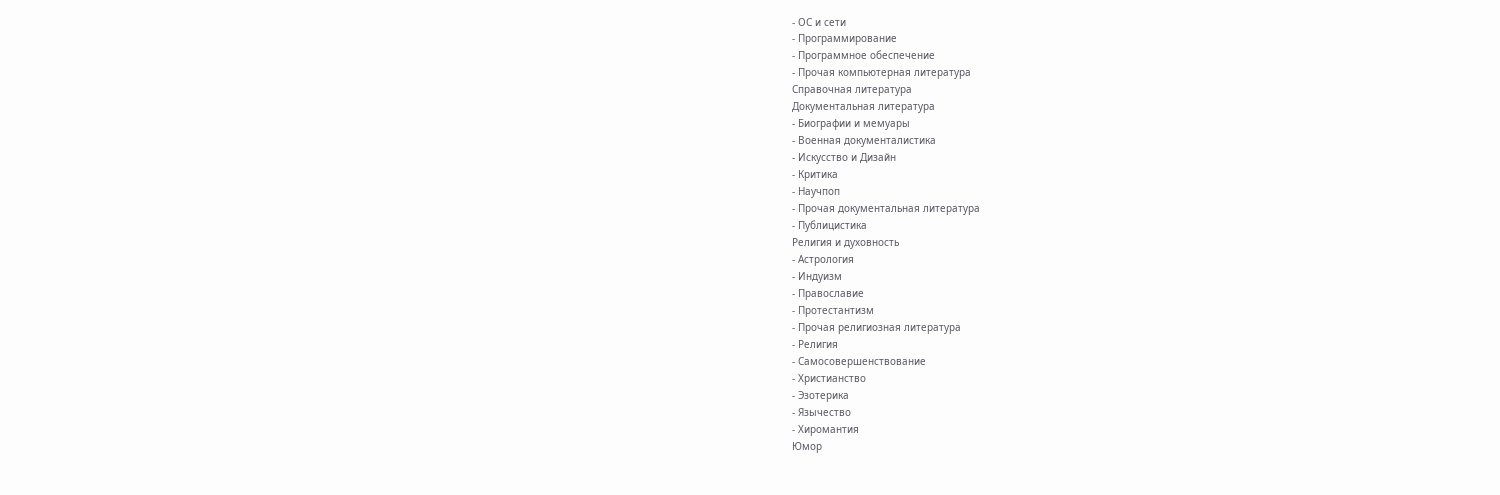- ОС и сети
- Программирование
- Программное обеспечение
- Прочая компьютерная литература
Справочная литература
Документальная литература
- Биографии и мемуары
- Военная документалистика
- Искусство и Дизайн
- Критика
- Научпоп
- Прочая документальная литература
- Публицистика
Религия и духовность
- Астрология
- Индуизм
- Православие
- Протестантизм
- Прочая религиозная литература
- Религия
- Самосовершенствование
- Христианство
- Эзотерика
- Язычество
- Хиромантия
Юмор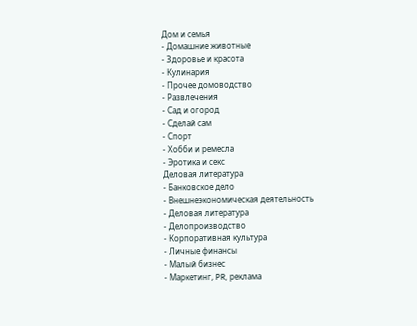Дом и семья
- Домашние животные
- Здоровье и красота
- Кулинария
- Прочее домоводство
- Развлечения
- Сад и огород
- Сделай сам
- Спорт
- Хобби и ремесла
- Эротика и секс
Деловая литература
- Банковское дело
- Внешнеэкономическая деятельность
- Деловая литература
- Делопроизводство
- Корпоративная культура
- Личные финансы
- Малый бизнес
- Маркетинг, PR, реклама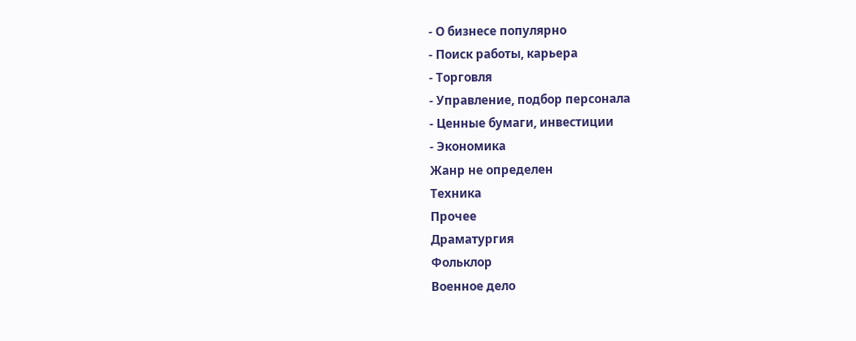- О бизнесе популярно
- Поиск работы, карьера
- Торговля
- Управление, подбор персонала
- Ценные бумаги, инвестиции
- Экономика
Жанр не определен
Техника
Прочее
Драматургия
Фольклор
Военное дело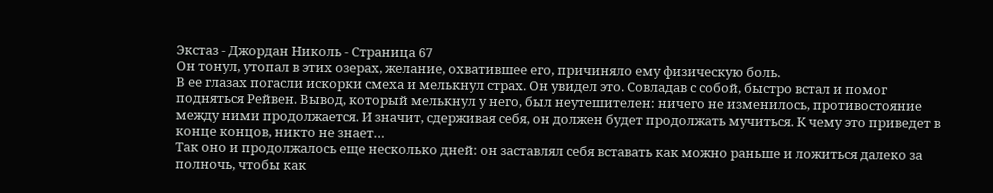Экстаз - Джордан Николь - Страница 67
Он тонул, утопал в этих озерах, желание, охватившее его, причиняло ему физическую боль.
В ее глазах погасли искорки смеха и мелькнул страх. Он увидел это. Совладав с собой, быстро встал и помог подняться Рейвен. Вывод, который мелькнул у него, был неутешителен: ничего не изменилось, противостояние между ними продолжается. И значит, сдерживая себя, он должен будет продолжать мучиться. К чему это приведет в конце концов, никто не знает…
Так оно и продолжалось еще несколько дней: он заставлял себя вставать как можно раньше и ложиться далеко за полночь, чтобы как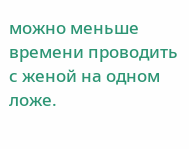можно меньше времени проводить с женой на одном ложе.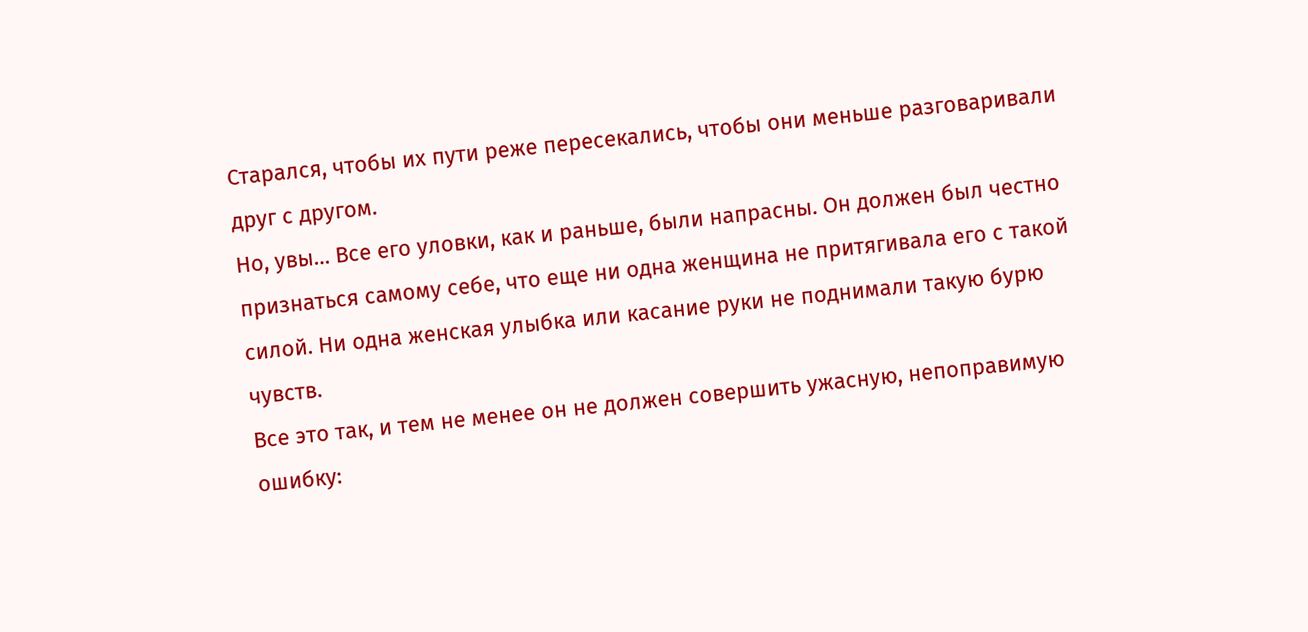Старался, чтобы их пути реже пересекались, чтобы они меньше разговаривали друг с другом.
Но, увы… Все его уловки, как и раньше, были напрасны. Он должен был честно признаться самому себе, что еще ни одна женщина не притягивала его с такой силой. Ни одна женская улыбка или касание руки не поднимали такую бурю чувств.
Все это так, и тем не менее он не должен совершить ужасную, непоправимую ошибку: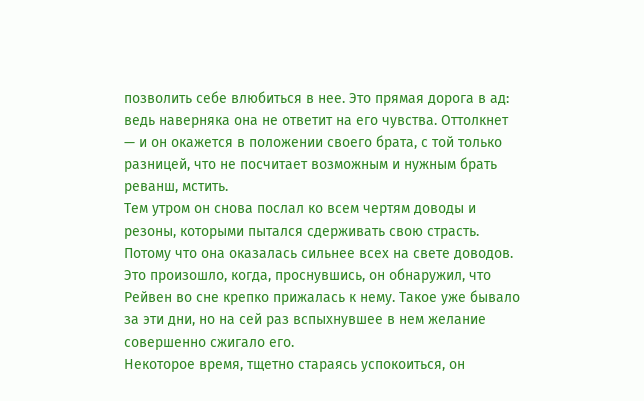позволить себе влюбиться в нее. Это прямая дорога в ад: ведь наверняка она не ответит на его чувства. Оттолкнет — и он окажется в положении своего брата, с той только разницей, что не посчитает возможным и нужным брать реванш, мстить.
Тем утром он снова послал ко всем чертям доводы и резоны, которыми пытался сдерживать свою страсть. Потому что она оказалась сильнее всех на свете доводов.
Это произошло, когда, проснувшись, он обнаружил, что Рейвен во сне крепко прижалась к нему. Такое уже бывало за эти дни, но на сей раз вспыхнувшее в нем желание совершенно сжигало его.
Некоторое время, тщетно стараясь успокоиться, он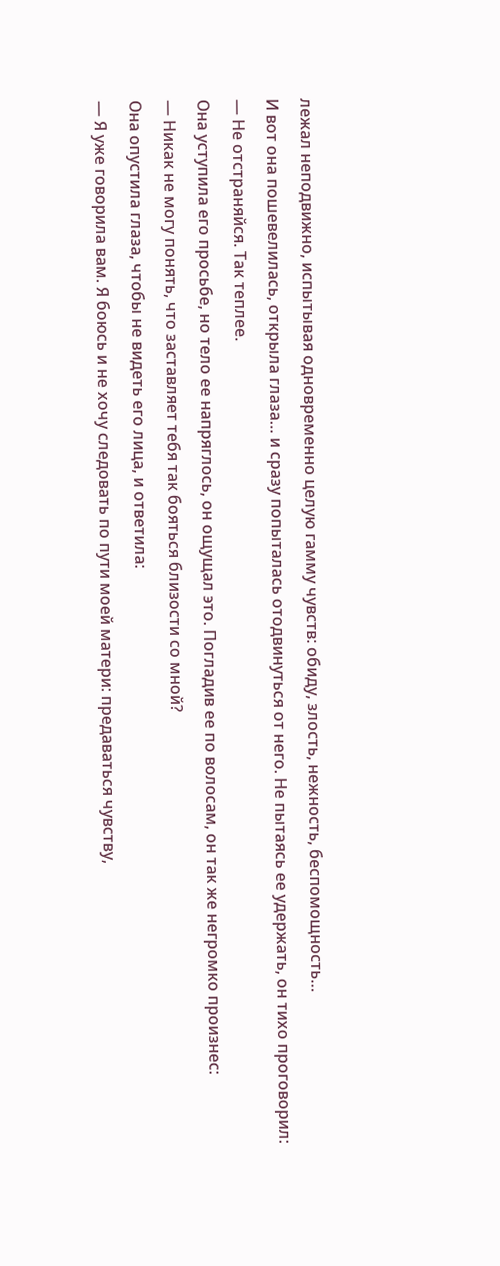лежал неподвижно, испытывая одновременно целую гамму чувств: обиду, злость, нежность, беспомощность…
И вот она пошевелилась, открыла глаза… и сразу попыталась отодвинуться от него. Не пытаясь ее удержать, он тихо проговорил:
— Не отстраняйся. Так теплее.
Она уступила его просьбе, но тело ее напряглось, он ощущал это. Погладив ее по волосам, он так же негромко произнес:
— Никак не могу понять, что заставляет тебя так бояться близости со мной?
Она опустила глаза, чтобы не видеть его лица, и ответила:
— Я уже говорила вам. Я боюсь и не хочу следовать по пути моей матери: предаваться чувству,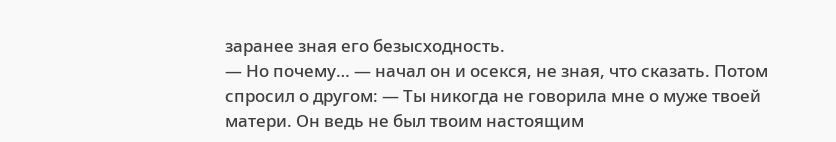заранее зная его безысходность.
— Но почему… — начал он и осекся, не зная, что сказать. Потом спросил о другом: — Ты никогда не говорила мне о муже твоей матери. Он ведь не был твоим настоящим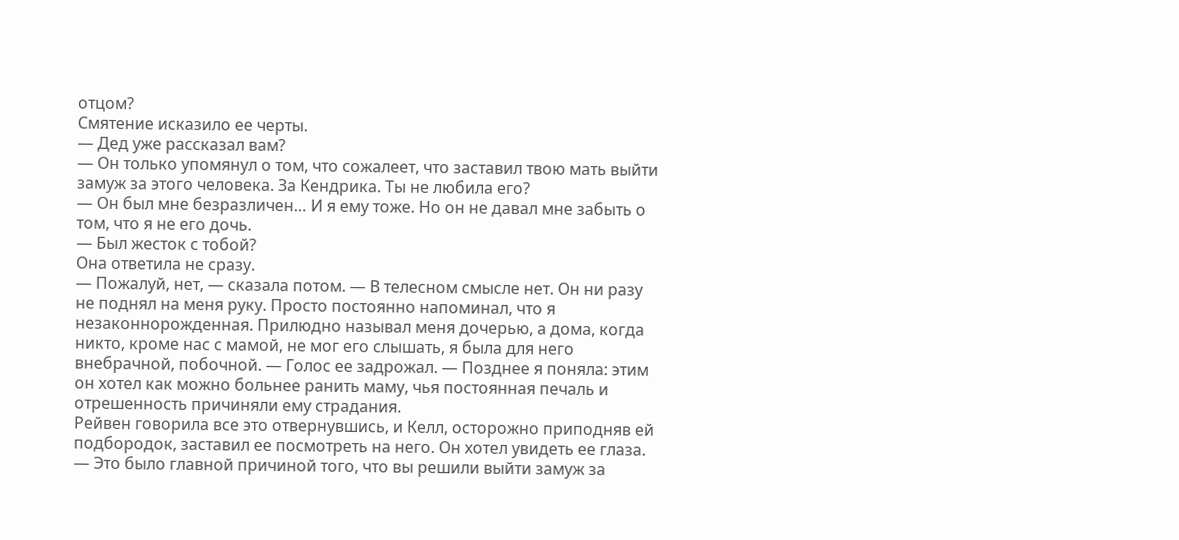отцом?
Смятение исказило ее черты.
— Дед уже рассказал вам?
— Он только упомянул о том, что сожалеет, что заставил твою мать выйти замуж за этого человека. За Кендрика. Ты не любила его?
— Он был мне безразличен… И я ему тоже. Но он не давал мне забыть о том, что я не его дочь.
— Был жесток с тобой?
Она ответила не сразу.
— Пожалуй, нет, — сказала потом. — В телесном смысле нет. Он ни разу не поднял на меня руку. Просто постоянно напоминал, что я незаконнорожденная. Прилюдно называл меня дочерью, а дома, когда никто, кроме нас с мамой, не мог его слышать, я была для него внебрачной, побочной. — Голос ее задрожал. — Позднее я поняла: этим он хотел как можно больнее ранить маму, чья постоянная печаль и отрешенность причиняли ему страдания.
Рейвен говорила все это отвернувшись, и Келл, осторожно приподняв ей подбородок, заставил ее посмотреть на него. Он хотел увидеть ее глаза.
— Это было главной причиной того, что вы решили выйти замуж за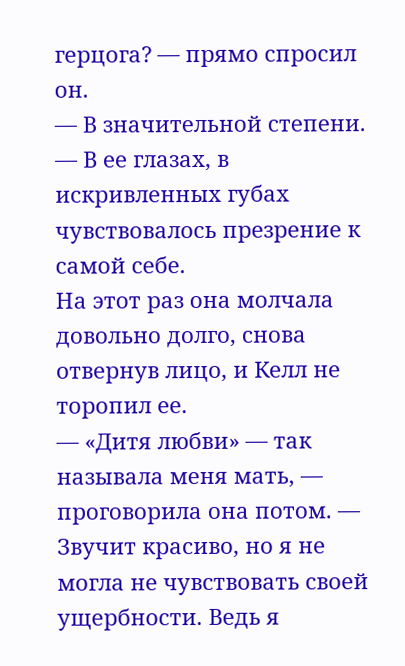герцога? — прямо спросил он.
— В значительной степени. — В ее глазах, в искривленных губах чувствовалось презрение к самой себе.
На этот раз она молчала довольно долго, снова отвернув лицо, и Келл не торопил ее.
— «Дитя любви» — так называла меня мать, — проговорила она потом. — Звучит красиво, но я не могла не чувствовать своей ущербности. Ведь я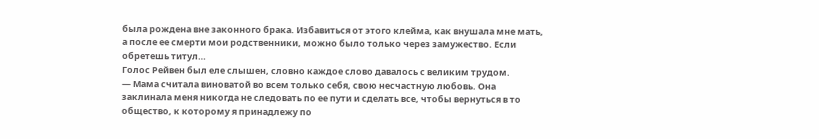была рождена вне законного брака. Избавиться от этого клейма, как внушала мне мать, а после ее смерти мои родственники, можно было только через замужество. Если обретешь титул…
Голос Рейвен был еле слышен, словно каждое слово давалось с великим трудом.
— Мама считала виноватой во всем только себя, свою несчастную любовь. Она заклинала меня никогда не следовать по ее пути и сделать все, чтобы вернуться в то общество, к которому я принадлежу по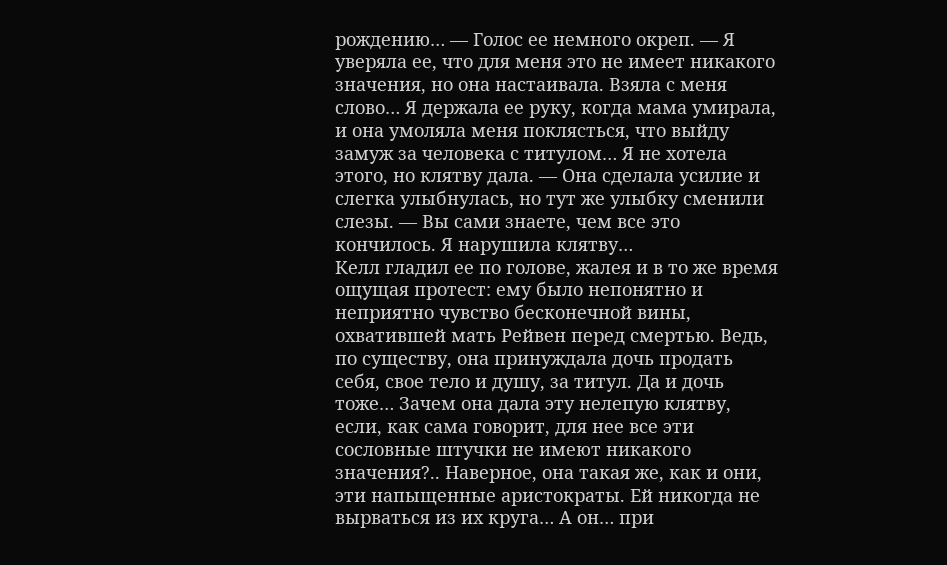рождению… — Голос ее немного окреп. — Я уверяла ее, что для меня это не имеет никакого значения, но она настаивала. Взяла с меня слово… Я держала ее руку, когда мама умирала, и она умоляла меня поклясться, что выйду замуж за человека с титулом… Я не хотела этого, но клятву дала. — Она сделала усилие и слегка улыбнулась, но тут же улыбку сменили слезы. — Вы сами знаете, чем все это кончилось. Я нарушила клятву…
Келл гладил ее по голове, жалея и в то же время ощущая протест: ему было непонятно и неприятно чувство бесконечной вины, охватившей мать Рейвен перед смертью. Ведь, по существу, она принуждала дочь продать себя, свое тело и душу, за титул. Да и дочь тоже… Зачем она дала эту нелепую клятву, если, как сама говорит, для нее все эти сословные штучки не имеют никакого значения?.. Наверное, она такая же, как и они, эти напыщенные аристократы. Ей никогда не вырваться из их круга… А он… при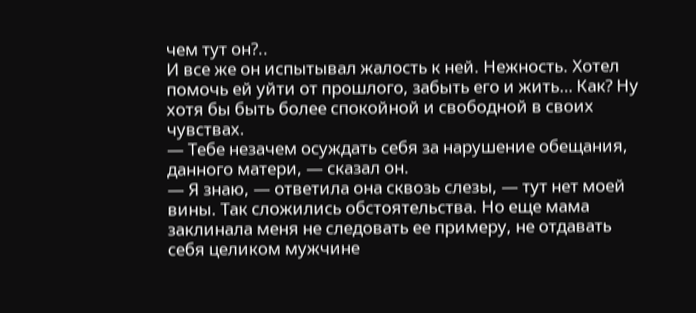чем тут он?..
И все же он испытывал жалость к ней. Нежность. Хотел помочь ей уйти от прошлого, забыть его и жить… Как? Ну хотя бы быть более спокойной и свободной в своих чувствах.
— Тебе незачем осуждать себя за нарушение обещания, данного матери, — сказал он.
— Я знаю, — ответила она сквозь слезы, — тут нет моей вины. Так сложились обстоятельства. Но еще мама заклинала меня не следовать ее примеру, не отдавать себя целиком мужчине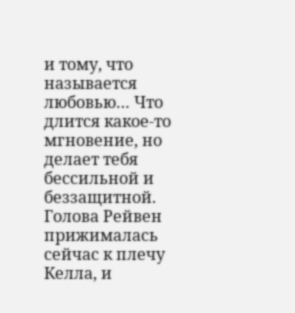и тому, что называется любовью… Что длится какое-то мгновение, но делает тебя бессильной и беззащитной.
Голова Рейвен прижималась сейчас к плечу Келла, и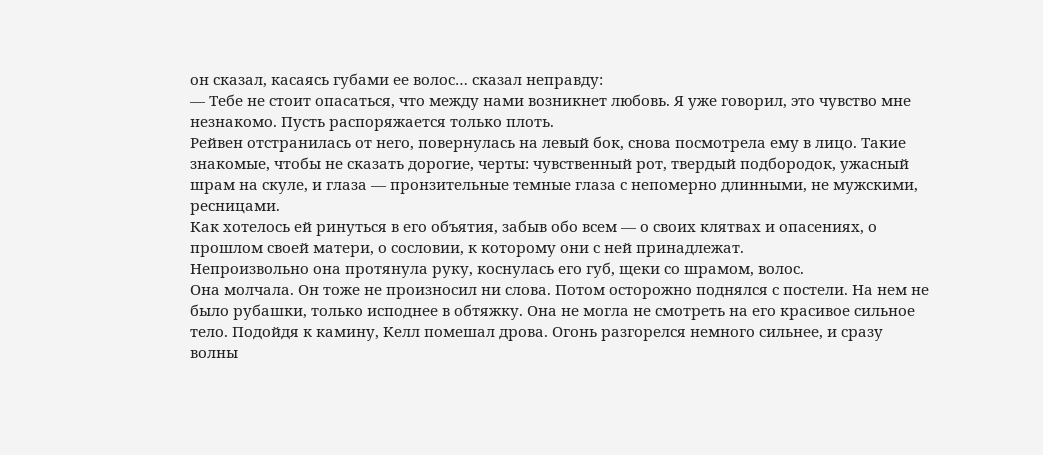он сказал, касаясь губами ее волос… сказал неправду:
— Тебе не стоит опасаться, что между нами возникнет любовь. Я уже говорил, это чувство мне незнакомо. Пусть распоряжается только плоть.
Рейвен отстранилась от него, повернулась на левый бок, снова посмотрела ему в лицо. Такие знакомые, чтобы не сказать дорогие, черты: чувственный рот, твердый подбородок, ужасный шрам на скуле, и глаза — пронзительные темные глаза с непомерно длинными, не мужскими, ресницами.
Как хотелось ей ринуться в его объятия, забыв обо всем — о своих клятвах и опасениях, о прошлом своей матери, о сословии, к которому они с ней принадлежат.
Непроизвольно она протянула руку, коснулась его губ, щеки со шрамом, волос.
Она молчала. Он тоже не произносил ни слова. Потом осторожно поднялся с постели. На нем не было рубашки, только исподнее в обтяжку. Она не могла не смотреть на его красивое сильное тело. Подойдя к камину, Келл помешал дрова. Огонь разгорелся немного сильнее, и сразу волны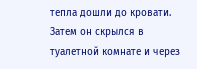тепла дошли до кровати. Затем он скрылся в туалетной комнате и через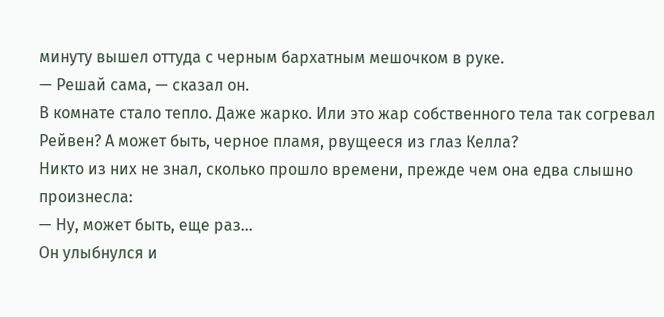минуту вышел оттуда с черным бархатным мешочком в руке.
— Решай сама, — сказал он.
В комнате стало тепло. Даже жарко. Или это жар собственного тела так согревал Рейвен? А может быть, черное пламя, рвущееся из глаз Келла?
Никто из них не знал, сколько прошло времени, прежде чем она едва слышно произнесла:
— Ну, может быть, еще раз…
Он улыбнулся и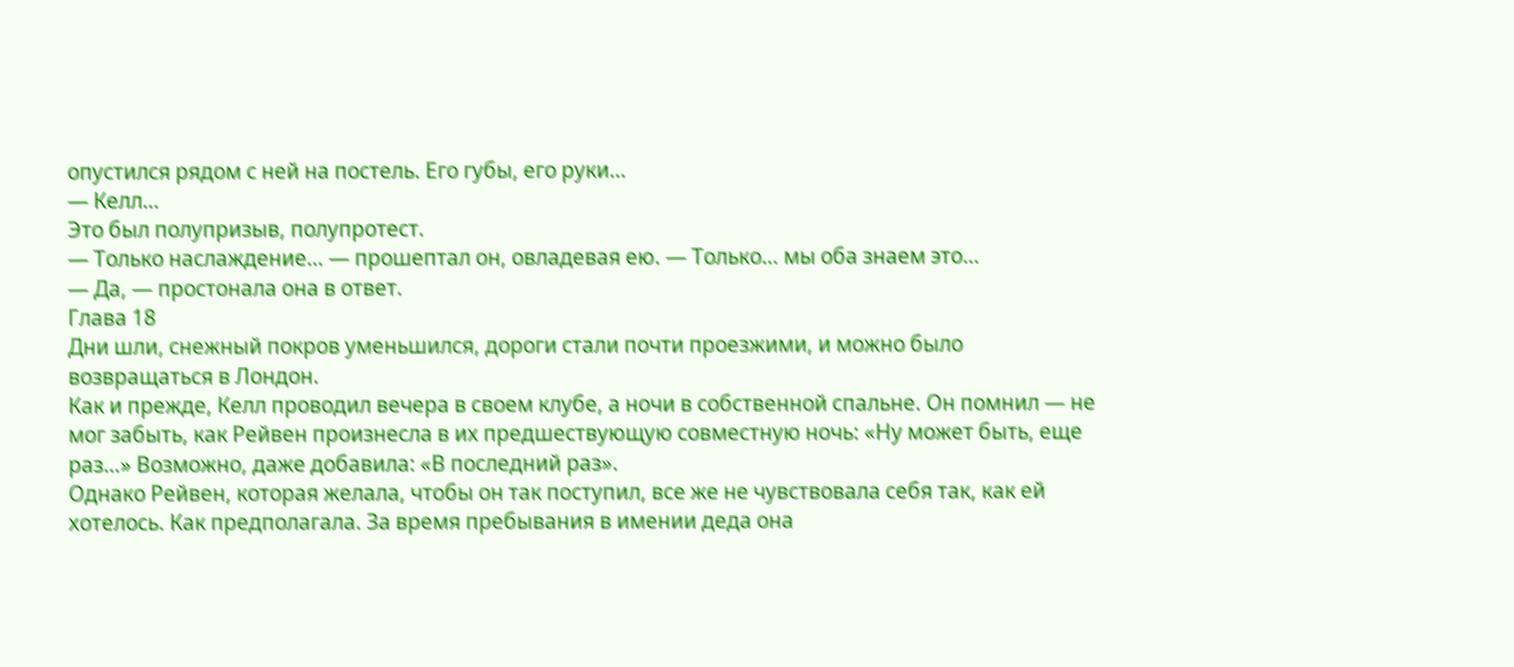опустился рядом с ней на постель. Его губы, его руки…
— Келл…
Это был полупризыв, полупротест.
— Только наслаждение… — прошептал он, овладевая ею. — Только… мы оба знаем это…
— Да, — простонала она в ответ.
Глава 18
Дни шли, снежный покров уменьшился, дороги стали почти проезжими, и можно было возвращаться в Лондон.
Как и прежде, Келл проводил вечера в своем клубе, а ночи в собственной спальне. Он помнил — не мог забыть, как Рейвен произнесла в их предшествующую совместную ночь: «Ну может быть, еще раз…» Возможно, даже добавила: «В последний раз».
Однако Рейвен, которая желала, чтобы он так поступил, все же не чувствовала себя так, как ей хотелось. Как предполагала. За время пребывания в имении деда она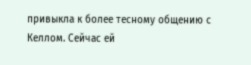привыкла к более тесному общению с Келлом. Сейчас ей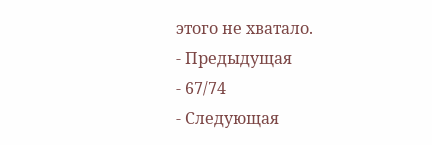этого не хватало.
- Предыдущая
- 67/74
- Следующая